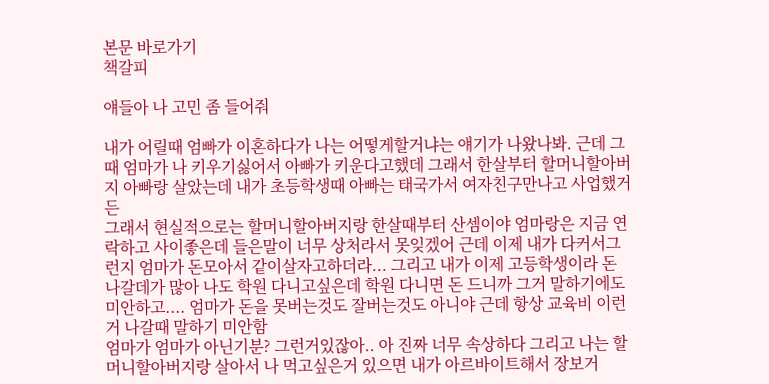본문 바로가기
책갈피

얘들아 나 고민 좀 들어줘

내가 어릴때 엄빠가 이혼하다가 나는 어떻게할거냐는 얘기가 나왔나봐. 근데 그때 엄마가 나 키우기싫어서 아빠가 키운다고했데 그래서 한살부터 할머니할아버지 아빠랑 살았는데 내가 초등학생때 아빠는 태국가서 여자친구만나고 사업했거든
그래서 현실적으로는 할머니할아버지랑 한살때부터 산셈이야 엄마랑은 지금 연락하고 사이좋은데 들은말이 너무 상처라서 못잊겠어 근데 이제 내가 다커서그런지 엄마가 돈모아서 같이살자고하더라... 그리고 내가 이제 고등학생이라 돈 나갈데가 많아 나도 학원 다니고싶은데 학원 다니면 돈 드니까 그거 말하기에도 미안하고.... 엄마가 돈을 못버는것도 잘버는것도 아니야 근데 항상 교육비 이런거 나갈때 말하기 미안함
엄마가 엄마가 아닌기분? 그런거있잖아.. 아 진짜 너무 속상하다 그리고 나는 할머니할아버지랑 살아서 나 먹고싶은거 있으면 내가 아르바이트해서 장보거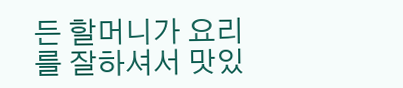든 할머니가 요리를 잘하셔서 맛있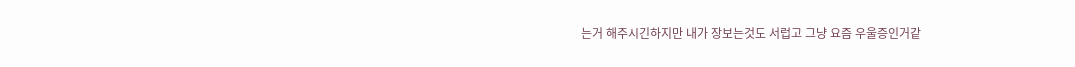는거 해주시긴하지만 내가 장보는것도 서럽고 그냥 요즘 우울증인거같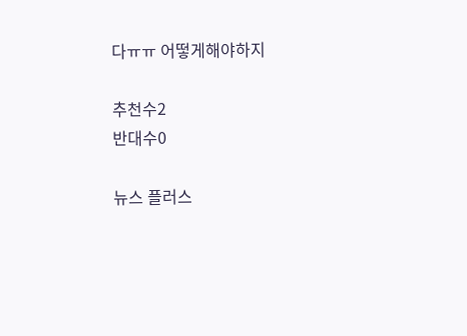다ㅠㅠ 어떻게해야하지

추천수2
반대수0

뉴스 플러스